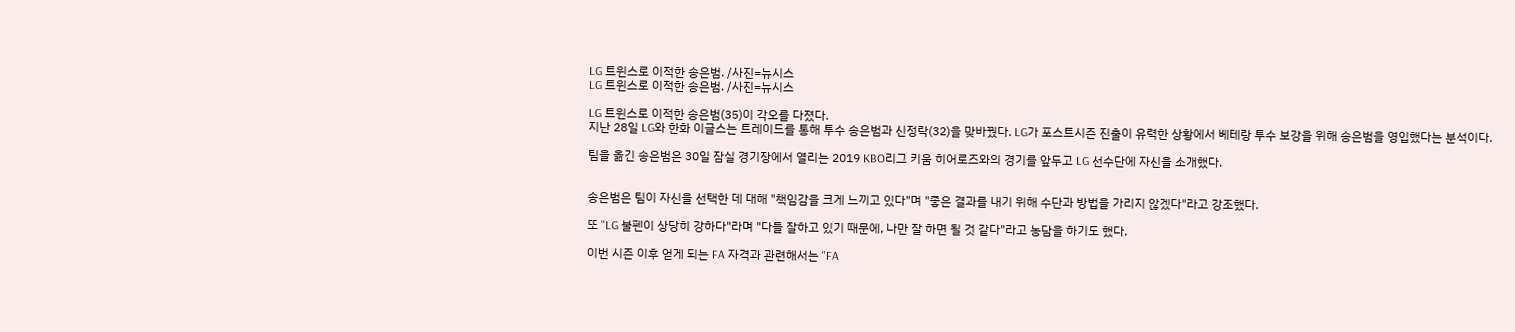LG 트윈스로 이적한 송은범. /사진=뉴시스
LG 트윈스로 이적한 송은범. /사진=뉴시스

LG 트윈스로 이적한 송은범(35)이 각오를 다졌다.
지난 28일 LG와 한화 이글스는 트레이드를 통해 투수 송은범과 신정락(32)을 맞바꿨다. LG가 포스트시즌 진출이 유력한 상황에서 베테랑 투수 보강을 위해 송은범을 영입했다는 분석이다.

팀을 옮긴 송은범은 30일 잠실 경기장에서 열리는 2019 KBO리그 키움 히어로즈와의 경기를 앞두고 LG 선수단에 자신을 소개했다.


송은범은 팀이 자신을 선택한 데 대해 "책임감을 크게 느끼고 있다"며 "좋은 결과를 내기 위해 수단과 방법을 가리지 않겠다"라고 강조했다.

또 "LG 불펜이 상당히 강하다"라며 "다들 잘하고 있기 때문에, 나만 잘 하면 될 것 같다"라고 농담을 하기도 했다.

이번 시즌 이후 얻게 되는 FA 자격과 관련해서는 "FA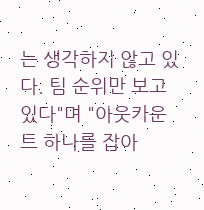는 생각하지 않고 있다. 팀 순위만 보고 있다"며 "아웃카운트 하나를 잡아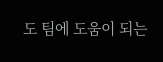도 팀에 도움이 되는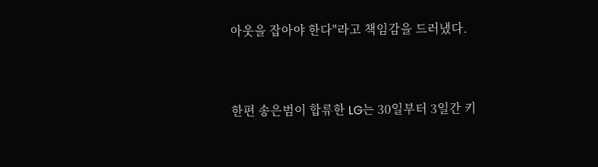아웃을 잡아야 한다"라고 책임감을 드러냈다.


한편 송은범이 합류한 LG는 30일부터 3일간 키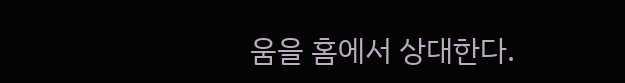움을 홈에서 상대한다.